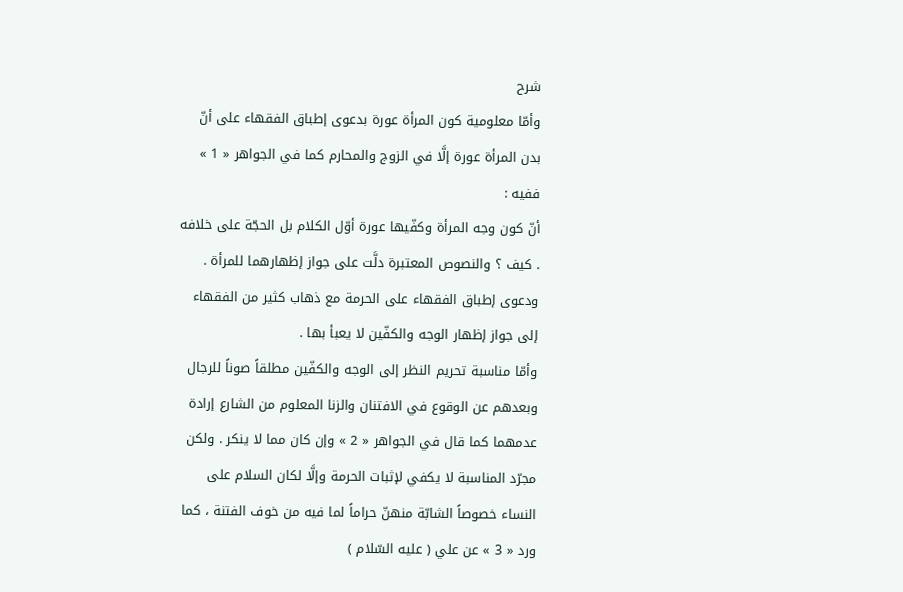شرح
وأمّا معلومية كون المرأة عورة بدعوى إطباق الفقهاء على أنّ بدن المرأة عورة إلَّا في الزوج والمحارم كما في الجواهر « 1 » ففيه :
أنّ كون وجه المرأة وكفّيها عورة أوّل الكلام بل الحجّة على خلافه . كيف ؟ والنصوص المعتبرة دلَّت على جواز إظهارهما للمرأة .
ودعوى إطباق الفقهاء على الحرمة مع ذهاب كثير من الفقهاء إلى جواز إظهار الوجه والكفّين لا يعبأ بها .
وأمّا مناسبة تحريم النظر إلى الوجه والكفّين مطلقاً صوناً للرجال وبعدهم عن الوقوع في الافتنان والزنا المعلوم من الشارع إرادة عدمهما كما قال في الجواهر « 2 » وإن كان مما لا ينكر . ولكن مجرّد المناسبة لا يكفي لإثبات الحرمة وإلَّا لكان السلام على النساء خصوصاً الشابّة منهنّ حراماً لما فيه من خوف الفتنة ، كما ورد « 3 » عن علي ( عليه السّلام )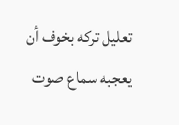تعليل تركه بخوف أن يعجبه سماع صوت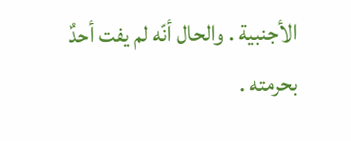الأجنبية . والحال أنّه لم يفت أحدٌ بحرمته .